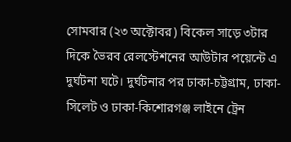সোমবার (২৩ অক্টোবর) বিকেল সাড়ে ৩টার দিকে ভৈরব রেলস্টেশনের আউটার পয়েন্টে এ দুর্ঘটনা ঘটে। দুর্ঘটনার পর ঢাকা-চট্টগ্রাম, ঢাকা-সিলেট ও ঢাকা-কিশোরগঞ্জ লাইনে ট্রেন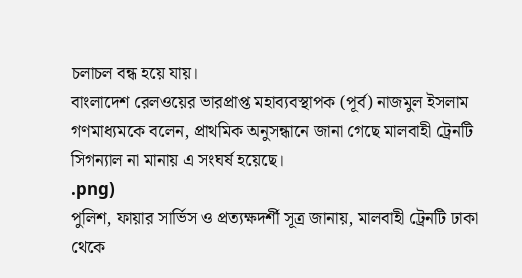চলাচল বন্ধ হয়ে যায়।
বাংলাদেশ রেলওয়ের ভারপ্রাপ্ত মহাব্যবস্থাপক (পূর্ব) নাজমুল ইসলাম গণমাধ্যমকে বলেন, প্রাথমিক অনুসন্ধানে জানা গেছে মালবাহী ট্রেনটি সিগন্যাল না মানায় এ সংঘর্ষ হয়েছে।
.png)
পুলিশ, ফায়ার সার্ভিস ও প্রত্যক্ষদর্শী সূত্র জানায়, মালবাহী ট্রেনটি ঢাকা থেকে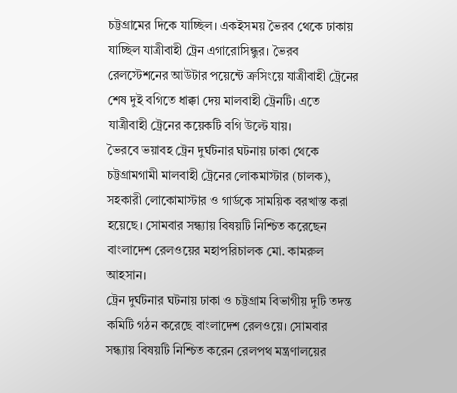চট্টগ্রামের দিকে যাচ্ছিল। একইসময় ভৈরব থেকে ঢাকায় যাচ্ছিল যাত্রীবাহী ট্রেন এগারোসিন্ধুর। ভৈরব রেলস্টেশনের আউটার পয়েন্টে ক্রসিংয়ে যাত্রীবাহী ট্রেনের শেষ দুই বগিতে ধাক্কা দেয় মালবাহী ট্রেনটি। এতে যাত্রীবাহী ট্রেনের কয়েকটি বগি উল্টে যায়।
ভৈরবে ভয়াবহ ট্রেন দুর্ঘটনার ঘটনায় ঢাকা থেকে চট্টগ্রামগামী মালবাহী ট্রেনের লোকমাস্টার (চালক), সহকারী লোকোমাস্টার ও গার্ডকে সাময়িক বরখাস্ত করা হয়েছে। সোমবার সন্ধ্যায় বিষয়টি নিশ্চিত করেছেন বাংলাদেশ রেলওয়ের মহাপরিচালক মো. কামরুল আহসান।
ট্রেন দুর্ঘটনার ঘটনায় ঢাকা ও চট্টগ্রাম বিভাগীয় দুটি তদন্ত কমিটি গঠন করেছে বাংলাদেশ রেলওয়ে। সোমবার সন্ধ্যায় বিষয়টি নিশ্চিত করেন রেলপথ মন্ত্রণালয়ের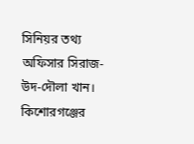সিনিয়র তথ্য অফিসার সিরাজ-উদ-দৌলা খান।
কিশোরগঞ্জের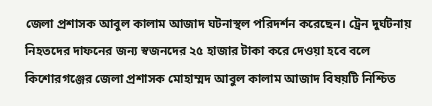জেলা প্রশাসক আবুল কালাম আজাদ ঘটনাস্থল পরিদর্শন করেছেন। ট্রেন দুর্ঘটনায় নিহতদের দাফনের জন্য স্বজনদের ২৫ হাজার টাকা করে দেওয়া হবে বলে কিশোরগঞ্জের জেলা প্রশাসক মোহাম্মদ আবুল কালাম আজাদ বিষয়টি নিশ্চিত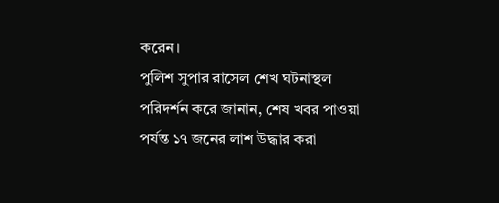করেন।
পুলিশ সুপার রাসেল শেখ ঘটনাস্থল পরিদর্শন করে জানান, শেষ খবর পাওয়া পর্যন্ত ১৭ জনের লাশ উদ্ধার করা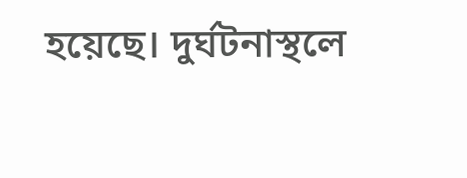হয়েছে। দুর্ঘটনাস্থলে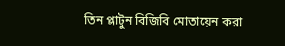তিন প্লাটুন বিজিবি মোতায়েন করা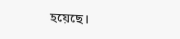হয়েছে।